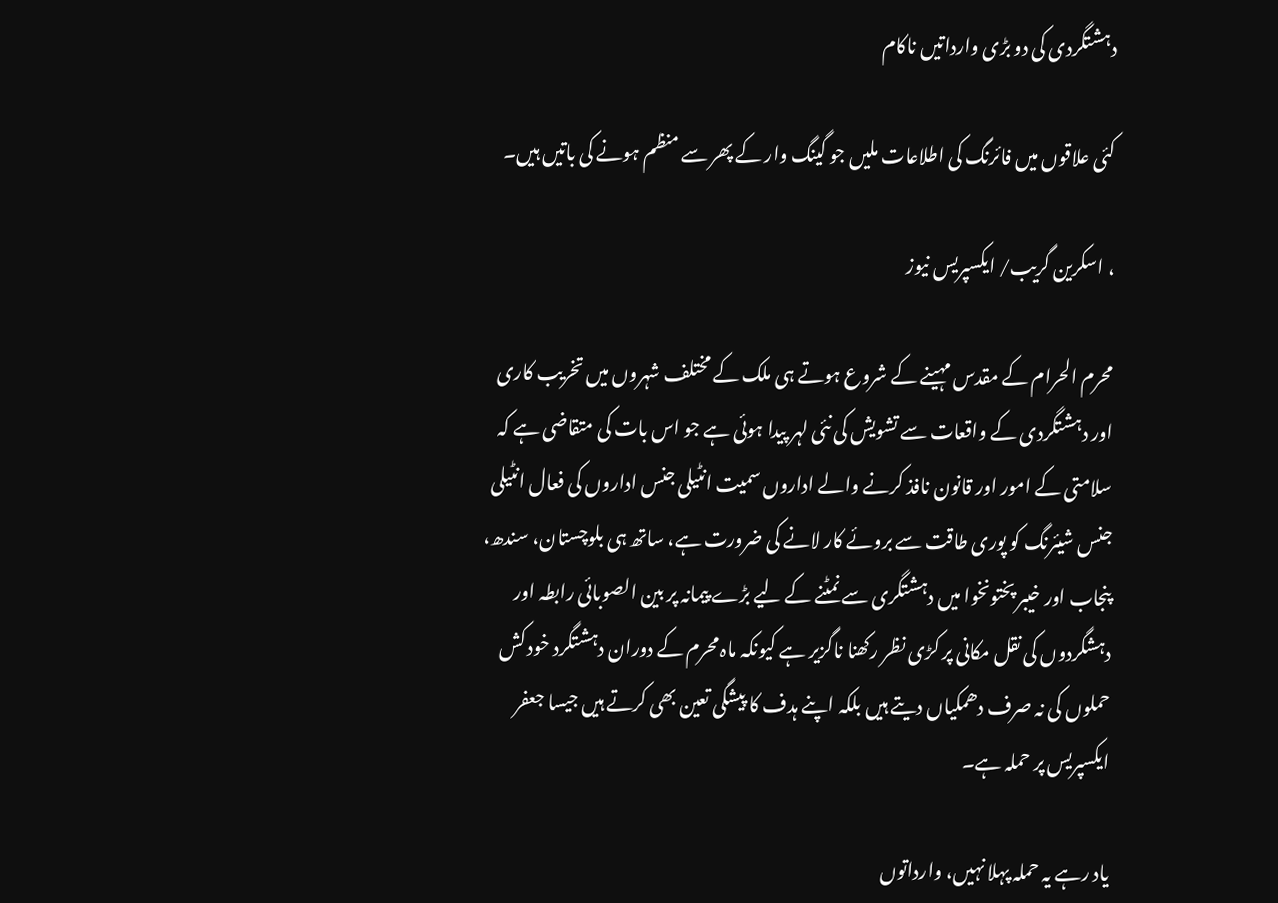دہشتگردی کی دو بڑی وارداتیں ناکام

کئی علاقوں میں فائرنگ کی اطلاعات ملیں جو گینگ وار کے پھر سے منظم ہونے کی باتیں ہیں۔

، اسکرین گریب/ ایکسپریس نیوز

محرم الحرام کے مقدس مہینے کے شروع ہوتے ہی ملک کے مختلف شہروں میں تخریب کاری اور دہشتگردی کے واقعات سے تشویش کی نئی لہر پیدا ہوئی ہے جو اس بات کی متقاضی ہے کہ سلامتی کے امور اور قانون نافذ کرنے والے اداروں سمیت انٹیلی جنس اداروں کی فعال انٹیلی جنس شیئرنگ کو پوری طاقت سے بروئے کار لانے کی ضرورت ہے، ساتھ ہی بلوچستان، سندھ، پنجاب اور خیبر پختونخوا میں دہشتگری سے نمٹنے کے لیے بڑے پیمانہ پر بین الصوبائی رابطہ اور دہشگردوں کی نقل مکانی پر کڑی نظر رکھنا ناگزیر ہے کیونکہ ماہ محرم کے دوران دہشتگرد خود کش حملوں کی نہ صرف دھمکیاں دیتے ہیں بلکہ اپنے ہدف کا پیشگی تعین بھی کرتے ہیں جیسا جعفر ایکسپریس پر حملہ ہے۔

یاد رہے یہ حملہ پہلا نہیں، وارداتوں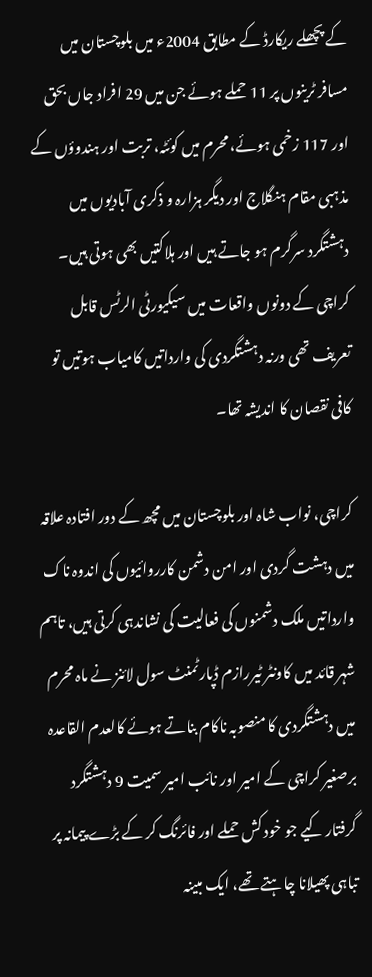کے پچھلے ریکارڈ کے مطابق 2004ء میں بلوچستان میں مسافر ٹرینوں پر 11 حملے ہوئے جن میں 29 افراد جاں بحق اور 117 زخمی ہوئے، محرم میں کوئٹہ، تربت اور ہندوؤں کے مذہبی مقام ہنگلاج اور دیگر ہزارہ و ذکری آبادیوں میں دہشتگرد سرگرم ہو جاتے ہیں اور ہلاکتیں بھی ہوتی ہیں۔ کراچی کے دونوں واقعات میں سیکیورٹی الرٹس قابل تعریف تھی ورنہ دہشتگردی کی وارداتیں کامیاب ہوتیں تو کافی نقصان کا اندیشہ تھا۔

کراچی، نواب شاہ اور بلوچستان میں مچھ کے دور افتادہ علاقہ میں دہشت گردی اور امن دشمن کارروائیوں کی اندوہ ناک وارداتیں ملک دشمنوں کی فعالیت کی نشاندہی کرتی ہیں، تاہم شہر قائد میں کاونٹر ٹیررازم ڈپارٹمنٹ سول لائنز نے ماہ محرم میں دہشتگردی کا منصوبہ ناکام بناتے ہوئے کالعدم القاعدہ برصغیر کراچی کے امیر اور نائب امیر سمیت 9 دہشتگرد گرفتار کیے جو خود کش حملے اور فائرنگ کر کے بڑے پیمانہ پر تباہی پھیلانا چاہتے تھے، ایک مبینہ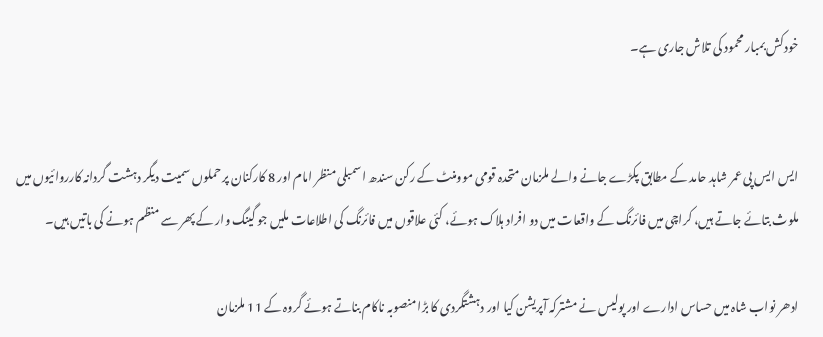خودکش بمبار محمود کی تلاش جاری ہے۔


ایس ایس پی عمر شاہد حامد کے مطابق پکڑے جانے والے ملزمان متحدہ قومی موومنٹ کے رکن سندھ اسمبلی منظر امام اور 8 کارکنان پر حملوں سمیت دیگر دہشت گردانہ کارروائیوں میں ملوث بتائے جاتے ہیں، کراچی میں فائرنگ کے واقعات میں دو افراد ہلاک ہوئے، کئی علاقوں میں فائرنگ کی اطلاعات ملیں جو گینگ وار کے پھر سے منظم ہونے کی باتیں ہیں۔

ادھر نواب شاہ میں حساس ادارے اور پولیس نے مشترکہ آپریشن کیا اور دہشتگردی کا بڑا منصوبہ ناکام بناتے ہوئے گروہ کے 11 ملزمان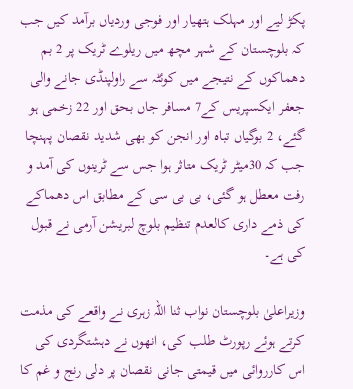پکڑ لیے اور مہلک ہتھیار اور فوجی وردیاں برآمد کیں جب کہ بلوچستان کے شہر مچھ میں ریلوے ٹریک پر 2 بم دھماکوں کے نتیجے میں کوئٹہ سے راولپنڈی جانے والی جعفر ایکسپریس کے7 مسافر جاں بحق اور 22 زخمی ہو گئے، 2 بوگیاں تباہ اور انجن کو بھی شدید نقصان پہنچا جب کہ 30میٹر ٹریک متاثر ہوا جس سے ٹرینوں کی آمد و رفت معطل ہو گئی، بی بی سی کے مطابق اس دھماکے کی ذمے داری کالعدم تنظیم بلوچ لبریشن آرمی نے قبول کی ہے۔

وزیراعلیٰ بلوچستان نواب ثنا اللہ زہری نے واقعے کی مذمت کرتے ہوئے رپورٹ طلب کی، انھوں نے دہشتگردی کی اس کارروائی میں قیمتی جانی نقصان پر دلی رنج و غم کا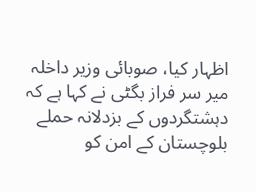اظہار کیا، صوبائی وزیر داخلہ میر سر فراز بگٹی نے کہا ہے کہ دہشتگردوں کے بزدلانہ حملے بلوچستان کے امن کو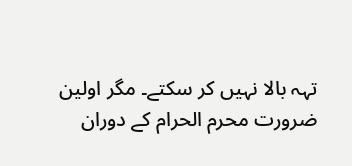تہہ بالا نہیں کر سکتے۔ مگر اولین ضرورت محرم الحرام کے دوران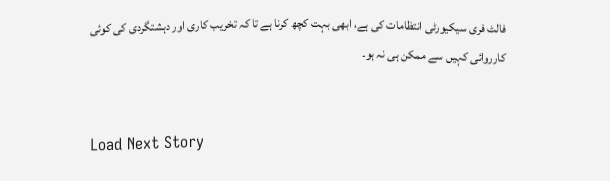فالٹ فری سیکیورٹی انتظامات کی ہے، ابھی بہت کچھ کرنا ہے تا کہ تخریب کاری اور دہشتگردی کی کوئی کارروائی کہیں سے ممکن ہی نہ ہو۔


Load Next Story